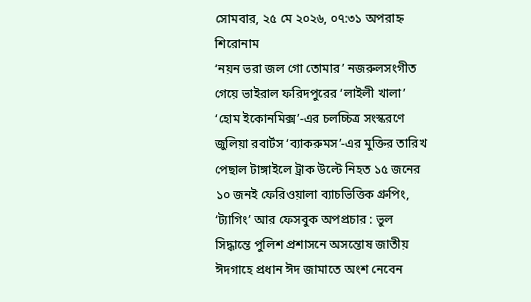সোমবার, ২৫ মে ২০২৬, ০৭:৩১ অপরাহ্ন
শিরোনাম
‘নয়ন ভরা জল গো তোমার’ নজরুলসংগীত গেয়ে ভাইরাল ফরিদপুরের ‘লাইলী খালা’ ‘হোম ইকোনমিক্স’-এর চলচ্চিত্র সংস্করণে জুলিয়া রবার্টস ‘ব্যাকরুমস’-এর মুক্তির তারিখ পেছাল টাঙ্গাইলে ট্রাক উল্টে নিহত ১৫ জনের ১০ জনই ফেরিওয়ালা ব্যাচভিত্তিক গ্রুপিং, ‘ট্যাগিং’ আর ফেসবুক অপপ্রচার : ভুল সিদ্ধান্তে পুলিশ প্রশাসনে অসন্তোষ জাতীয় ঈদগাহে প্রধান ঈদ জামাতে অংশ নেবেন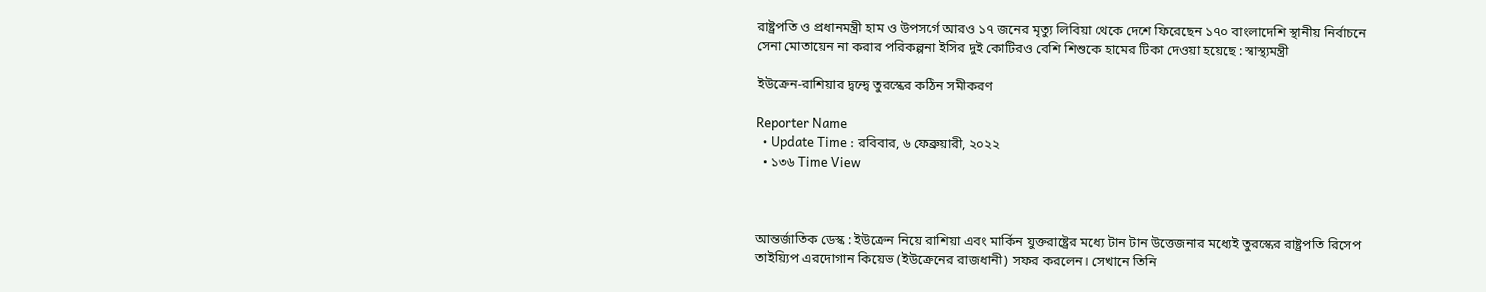রাষ্ট্রপতি ও প্রধানমন্ত্রী হাম ও উপসর্গে আরও ১৭ জনের মৃত্যু লিবিয়া থেকে দেশে ফিরেছেন ১৭০ বাংলাদেশি স্থানীয় নির্বাচনে সেনা মোতায়েন না করার পরিকল্পনা ইসির দুই কোটিরও বেশি শিশুকে হামের টিকা দেওয়া হয়েছে : স্বাস্থ্যমন্ত্রী

ইউক্রেন-রাশিয়ার দ্বন্দ্বে তুরস্কের কঠিন সমীকরণ

Reporter Name
  • Update Time : রবিবার, ৬ ফেব্রুয়ারী, ২০২২
  • ১৩৬ Time View



আন্তর্জাতিক ডেস্ক : ইউক্রেন নিয়ে রাশিয়া এবং মার্কিন যুক্তরাষ্ট্রের মধ্যে টান টান উত্তেজনার মধ্যেই তুরস্কের রাষ্ট্রপতি রিসেপ তাইয়্যিপ এরদোগান কিয়েভ (ইউক্রেনের রাজধানী) সফর করলেন। সেখানে তিনি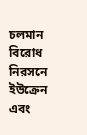চলমান বিরোধ নিরসনে ইউক্রেন এবং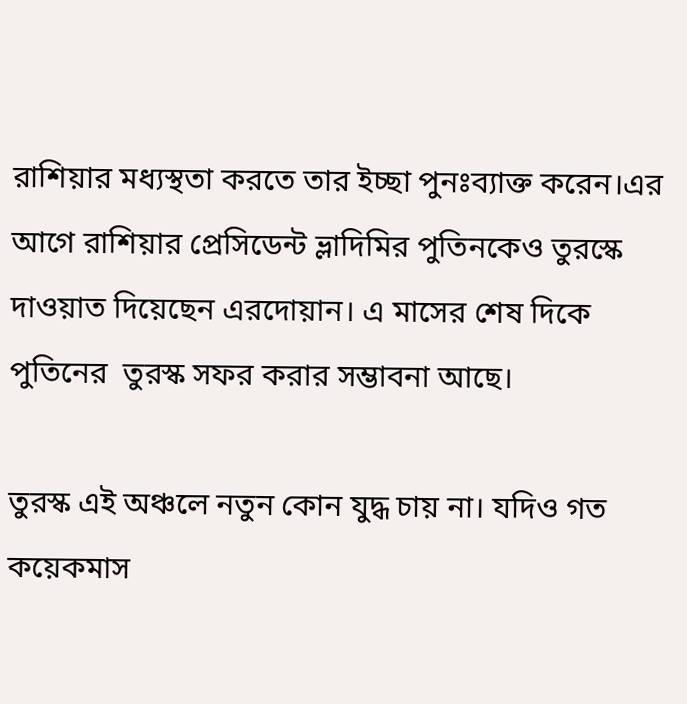রাশিয়ার মধ্যস্থতা করতে তার ইচ্ছা পুনঃব্যাক্ত করেন।এর আগে রাশিয়ার প্রেসিডেন্ট ভ্লাদিমির পুতিনকেও তুরস্কে দাওয়াত দিয়েছেন এরদোয়ান। এ মাসের শেষ দিকে পুতিনের  তুরস্ক সফর করার সম্ভাবনা আছে।

তুরস্ক এই অঞ্চলে নতুন কোন যুদ্ধ চায় না। যদিও গত কয়েকমাস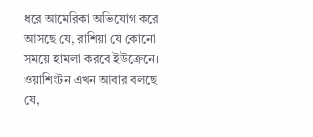ধরে আমেরিকা অভিযোগ করে আসছে যে, রাশিয়া যে কোনো সময়ে হামলা করবে ইউক্রেনে। ওয়াশিংটন এখন আবার বলছে যে,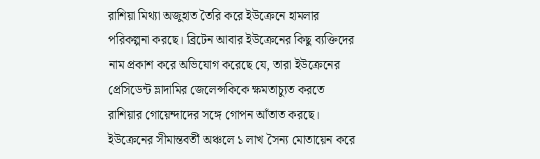রাশিয়া মিথ্যা অজুহাত তৈরি করে ইউক্রেনে হামলার পরিকল্পনা করছে। ব্রিটেন আবার ইউক্রেনের কিছু ব্যক্তিদের নাম প্রকাশ করে অভিযোগ করেছে যে, তারা ইউক্রেনের প্রেসিডেন্ট ভ্লাদামির জেলেন্সকিকে ক্ষমতাচ্যুত করতে রাশিয়ার গোয়েন্দাদের সঙ্গে গোপন আঁতাত করছে। ইউক্রেনের সীমান্তবর্তী অঞ্চলে ১ লাখ সৈন্য মোতায়েন করে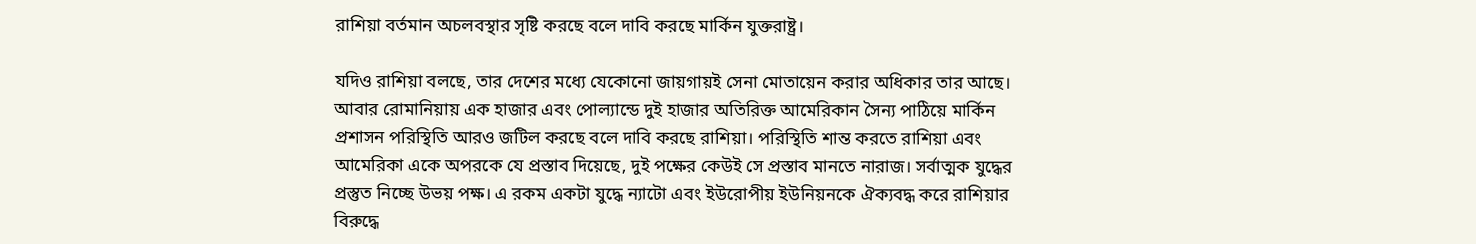রাশিয়া বর্তমান অচলবস্থার সৃষ্টি করছে বলে দাবি করছে মার্কিন যুক্তরাষ্ট্র।

যদিও রাশিয়া বলছে, তার দেশের মধ্যে যেকোনো জায়গায়ই সেনা মোতায়েন করার অধিকার তার আছে। আবার রোমানিয়ায় এক হাজার এবং পোল্যান্ডে দুই হাজার অতিরিক্ত আমেরিকান সৈন্য পাঠিয়ে মার্কিন প্রশাসন পরিস্থিতি আরও জটিল করছে বলে দাবি করছে রাশিয়া। পরিস্থিতি শান্ত করতে রাশিয়া এবং আমেরিকা একে অপরকে যে প্রস্তাব দিয়েছে, দুই পক্ষের কেউই সে প্রস্তাব মানতে নারাজ। সর্বাত্মক যুদ্ধের প্রস্তুত নিচ্ছে উভয় পক্ষ। এ রকম একটা যুদ্ধে ন্যাটো এবং ইউরোপীয় ইউনিয়নকে ঐক্যবদ্ধ করে রাশিয়ার বিরুদ্ধে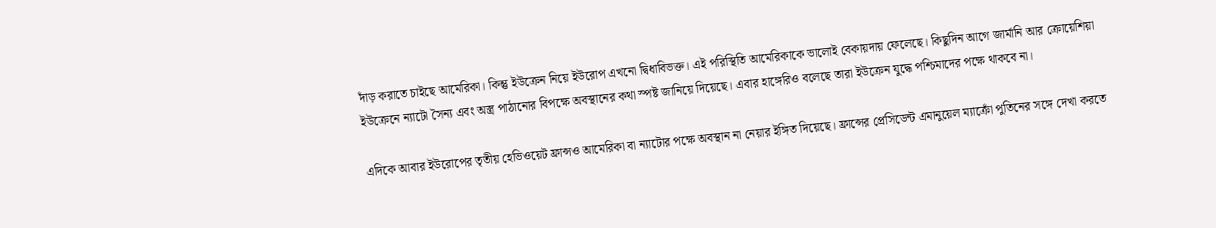দাঁড় করাতে চাইছে আমেরিকা। কিন্তু ইউক্রেন নিয়ে ইউরোপ এখনো দ্বিধাবিভক্ত। এই পরিস্থিতি আমেরিকাকে ভালোই বেকায়দায় ফেলেছে। কিছুদিন আগে জার্মানি আর ক্রোয়েশিয়া ইউক্রেনে ন্যাটো সৈন্য এবং অস্ত্র পাঠানোর বিপক্ষে অবস্থানের কথা স্পষ্ট জানিয়ে দিয়েছে। এবার হাঙ্গেরিও বলেছে তারা ইউক্রেন যুদ্ধে পশ্চিমাদের পক্ষে থাকবে না।

এদিকে আবার ইউরোপের তৃতীয় হেভিওয়েট ফ্রান্সও আমেরিকা বা ন্যাটোর পক্ষে অবস্থান না নেয়ার ইঙ্গিত দিয়েছে। ফ্রান্সের প্রেসিডেন্ট এমানুয়েল ম্যাক্রোঁ পুতিনের সঙ্গে দেখা করতে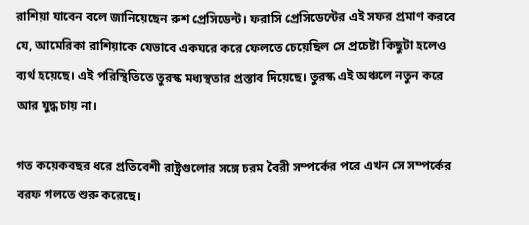রাশিয়া যাবেন বলে জানিয়েছেন রুশ প্রেসিডেন্ট। ফরাসি প্রেসিডেন্টের এই সফর প্রমাণ করবে যে, আমেরিকা রাশিয়াকে যেভাবে একঘরে করে ফেলতে চেয়েছিল সে প্রচেষ্টা কিছুটা হলেও ব্যর্থ হয়েছে। এই পরিস্থিতিতে তুরস্ক মধ্যস্থতার প্রস্তাব দিয়েছে। তুরস্ক এই অঞ্চলে নতুন করে আর যুদ্ধ চায় না।

গত কয়েকবছর ধরে প্রতিবেশী রাষ্ট্রগুলোর সঙ্গে চরম বৈরী সম্পর্কের পরে এখন সে সম্পর্কের বরফ গলতে শুরু করেছে।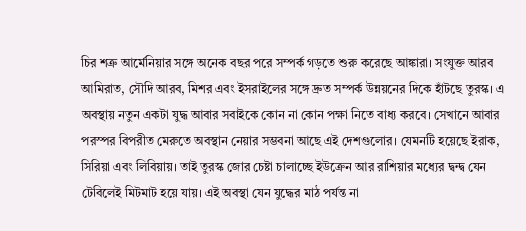চির শত্রু আর্মেনিয়ার সঙ্গে অনেক বছর পরে সম্পর্ক গড়তে শুরু করেছে আঙ্কারা। সংযুক্ত আরব আমিরাত, সৌদি আরব, মিশর এবং ইসরাইলের সঙ্গে দ্রুত সম্পর্ক উন্নয়নের দিকে হাঁটছে তুরস্ক। এ অবস্থায় নতুন একটা যুদ্ধ আবার সবাইকে কোন না কোন পক্ষা নিতে বাধ্য করবে। সেখানে আবার পরস্পর বিপরীত মেরুতে অবস্থান নেয়ার সম্ভবনা আছে এই দেশগুলোর। যেমনটি হয়েছে ইরাক, সিরিয়া এবং লিবিয়ায়। তাই তুরস্ক জোর চেষ্টা চালাচ্ছে ইউক্রেন আর রাশিয়ার মধ্যের দ্বন্দ্ব যেন টেবিলেই মিটমাট হয়ে যায়। এই অবস্থা যেন যুদ্ধের মাঠ পর্যন্ত না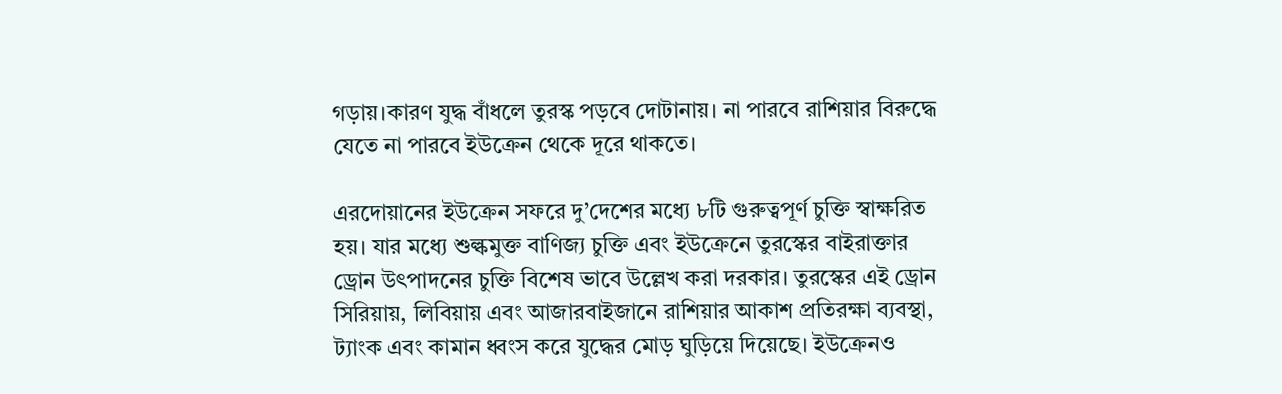গড়ায়।কারণ যুদ্ধ বাঁধলে তুরস্ক পড়বে দোটানায়। না পারবে রাশিয়ার বিরুদ্ধে যেতে না পারবে ইউক্রেন থেকে দূরে থাকতে।

এরদোয়ানের ইউক্রেন সফরে দু’দেশের মধ্যে ৮টি গুরুত্বপূর্ণ চুক্তি স্বাক্ষরিত হয়। যার মধ্যে শুল্কমুক্ত বাণিজ্য চুক্তি এবং ইউক্রেনে তুরস্কের বাইরাক্তার ড্রোন উৎপাদনের চুক্তি বিশেষ ভাবে উল্লেখ করা দরকার। তুরস্কের এই ড্রোন সিরিয়ায়, লিবিয়ায় এবং আজারবাইজানে রাশিয়ার আকাশ প্রতিরক্ষা ব্যবস্থা, ট্যাংক এবং কামান ধ্বংস করে যুদ্ধের মোড় ঘুড়িয়ে দিয়েছে। ইউক্রেনও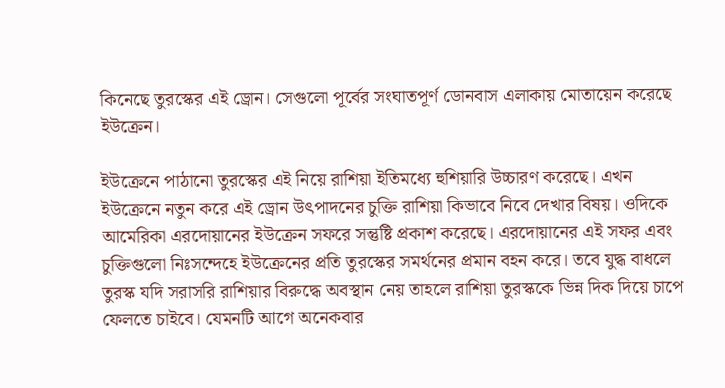কিনেছে তুরস্কের এই ড্রোন। সেগুলো পূর্বের সংঘাতপূর্ণ ডোনবাস এলাকায় মোতায়েন করেছে ইউক্রেন।

ইউক্রেনে পাঠানো তুরস্কের এই নিয়ে রাশিয়া ইতিমধ্যে হুশিয়ারি উচ্চারণ করেছে। এখন ইউক্রেনে নতুন করে এই ড্রোন উৎপাদনের চুক্তি রাশিয়া কিভাবে নিবে দেখার বিষয়। ওদিকে আমেরিকা এরদোয়ানের ইউক্রেন সফরে সন্তুষ্টি প্রকাশ করেছে। এরদোয়ানের এই সফর এবং চুক্তিগুলো নিঃসন্দেহে ইউক্রেনের প্রতি তুরস্কের সমর্থনের প্রমান বহন করে। তবে যুদ্ধ বাধলে তুরস্ক যদি সরাসরি রাশিয়ার বিরুদ্ধে অবস্থান নেয় তাহলে রাশিয়া তুরস্ককে ভিন্ন দিক দিয়ে চাপে ফেলতে চাইবে। যেমনটি আগে অনেকবার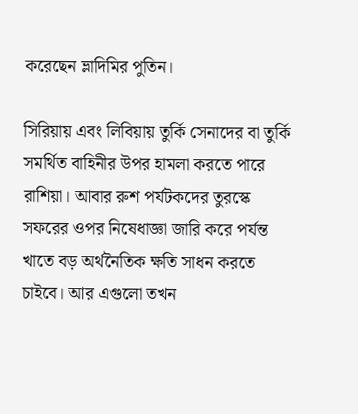করেছেন ভ্লাদিমির পুতিন।

সিরিয়ায় এবং লিবিয়ায় তুর্কি সেনাদের বা তুর্কি সমর্থিত বাহিনীর উপর হামলা করতে পারে রাশিয়া। আবার রুশ পর্যটকদের তুরস্কে সফরের ওপর নিষেধাজ্ঞা জারি করে পর্যন্ত খাতে বড় অর্থনৈতিক ক্ষতি সাধন করতে চাইবে। আর এগুলো তখন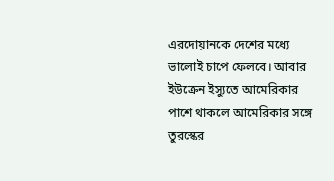এরদোয়ানকে দেশের মধ্যে ভালোই চাপে ফেলবে। আবার ইউক্রেন ইস্যুতে আমেরিকার পাশে থাকলে আমেরিকার সঙ্গে তুরস্কের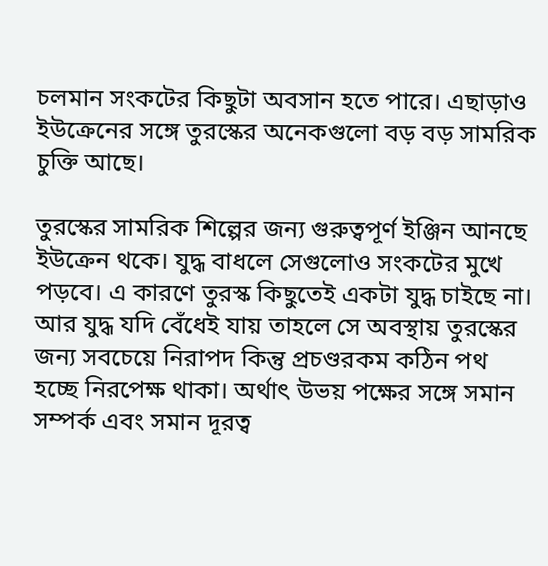চলমান সংকটের কিছুটা অবসান হতে পারে। এছাড়াও ইউক্রেনের সঙ্গে তুরস্কের অনেকগুলো বড় বড় সামরিক চুক্তি আছে।

তুরস্কের সামরিক শিল্পের জন্য গুরুত্বপূর্ণ ইঞ্জিন আনছে ইউক্রেন থকে। যুদ্ধ বাধলে সেগুলোও সংকটের মুখে পড়বে। এ কারণে তুরস্ক কিছুতেই একটা যুদ্ধ চাইছে না। আর যুদ্ধ যদি বেঁধেই যায় তাহলে সে অবস্থায় তুরস্কের জন্য সবচেয়ে নিরাপদ কিন্তু প্রচণ্ডরকম কঠিন পথ হচ্ছে নিরপেক্ষ থাকা। অর্থাৎ উভয় পক্ষের সঙ্গে সমান সম্পর্ক এবং সমান দূরত্ব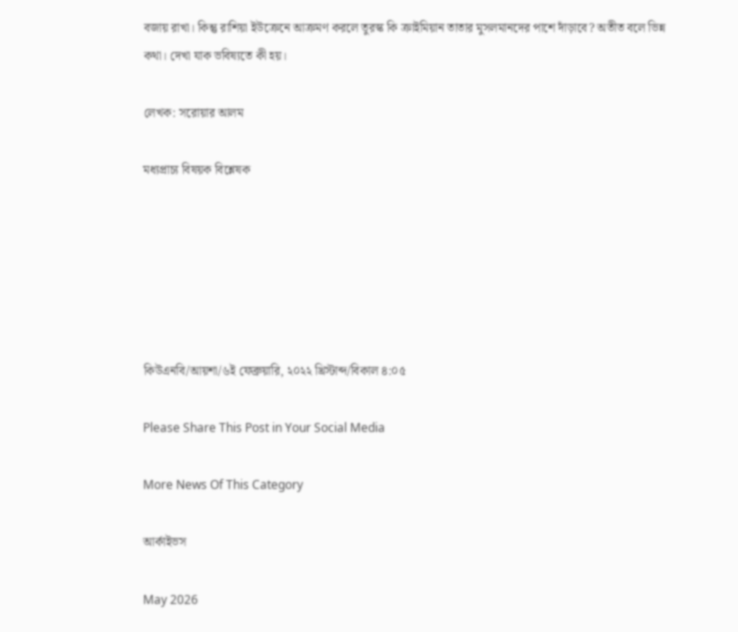বজায় রাখা। কিন্তু রাশিয়া ইউক্রেনে আক্রমণ করলে তুরস্ক কি ক্রাইমিয়ান তাতার মুসলমানদের পাশে দাঁড়াবে? অতীত বলে ভিন্ন কথা। দেখা যাক ভবিষ্যতে কী হয়।

লেখক: সরোয়ার আলম

মধ্যপ্রাচ্য বিষয়ক বিশ্লেষক






কিউএনবি/আয়শা/৬ই ফেব্রুয়ারি, ২০২২ খ্রিস্টাব্দ/বিকাল ৪:০৫

Please Share This Post in Your Social Media

More News Of This Category

আর্কাইভস

May 2026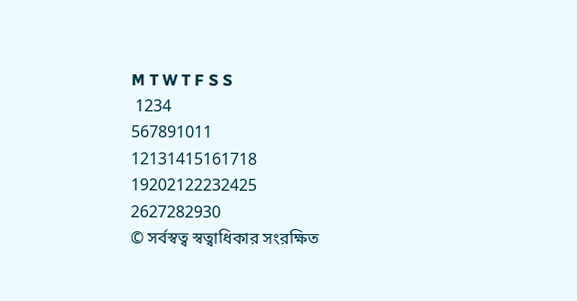M T W T F S S
 1234
567891011
12131415161718
19202122232425
2627282930
© সর্বস্বত্ব স্বত্বাধিকার সংরক্ষিত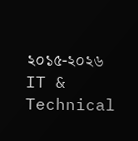২০১৫-২০২৬
IT & Technical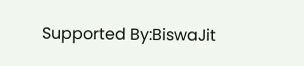Supported By:BiswaJit